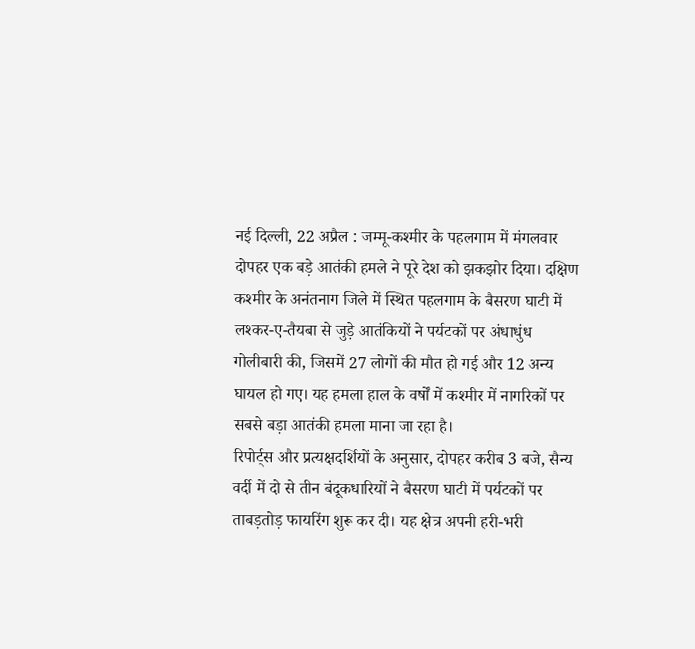नई दिल्ली, 22 अप्रैल : जम्मू-कश्मीर के पहलगाम में मंगलवार दोपहर एक बड़े आतंकी हमले ने पूरे देश को झकझोर दिया। दक्षिण कश्मीर के अनंतनाग जिले में स्थित पहलगाम के बैसरण घाटी में लश्कर-ए-तैयबा से जुड़े आतंकियों ने पर्यटकों पर अंधाधुंध गोलीबारी की, जिसमें 27 लोगों की मौत हो गई और 12 अन्य घायल हो गए। यह हमला हाल के वर्षों में कश्मीर में नागरिकों पर सबसे बड़ा आतंकी हमला माना जा रहा है।
रिपोर्ट्स और प्रत्यक्षदर्शियों के अनुसार, दोपहर करीब 3 बजे, सैन्य वर्दी में दो से तीन बंदूकधारियों ने बैसरण घाटी में पर्यटकों पर ताबड़तोड़ फायरिंग शुरू कर दी। यह क्षेत्र अपनी हरी-भरी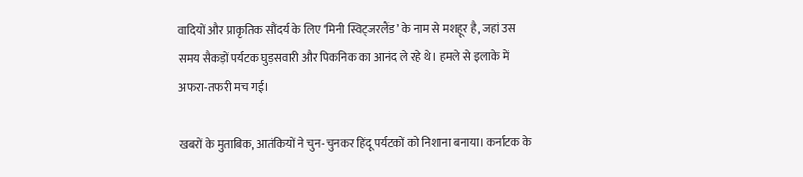वादियों और प्राकृतिक सौंदर्य के लिए ‘मिनी स्विट्जरलैंड’ के नाम से मशहूर है, जहां उस समय सैकड़ों पर्यटक घुड़सवारी और पिकनिक का आनंद ले रहे थे। हमले से इलाके में अफरा-तफरी मच गई।

खबरों के मुताबिक, आतंकियों ने चुन-चुनकर हिंदू पर्यटकों को निशाना बनाया। कर्नाटक के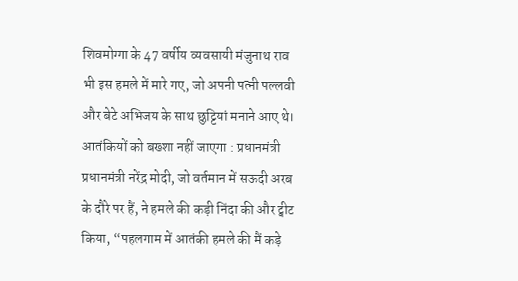शिवमोग्गा के 47 वर्षीय व्यवसायी मंजुनाथ राव भी इस हमले में मारे गए, जो अपनी पत्नी पल्लवी और बेटे अभिजय के साथ छुट्टियां मनाने आए थे।
आतंकियों को बख्शा नहीं जाएगा : प्रधानमंत्री
प्रधानमंत्री नरेंद्र मोदी, जो वर्तमान में सऊदी अरब के दौरे पर हैं, ने हमले की कड़ी निंदा की और ट्वीट किया, “पहलगाम में आतंकी हमले की मैं कड़े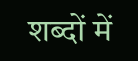शब्दों में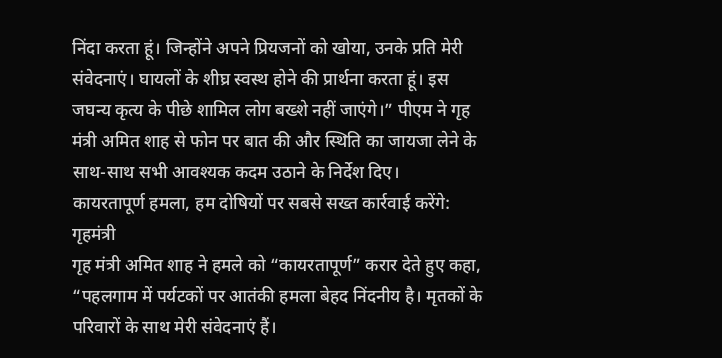निंदा करता हूं। जिन्होंने अपने प्रियजनों को खोया, उनके प्रति मेरी संवेदनाएं। घायलों के शीघ्र स्वस्थ होने की प्रार्थना करता हूं। इस जघन्य कृत्य के पीछे शामिल लोग बख्शे नहीं जाएंगे।” पीएम ने गृह मंत्री अमित शाह से फोन पर बात की और स्थिति का जायजा लेने के साथ-साथ सभी आवश्यक कदम उठाने के निर्देश दिए।
कायरतापूर्ण हमला, हम दोषियों पर सबसे सख्त कार्रवाई करेंगे: गृहमंत्री
गृह मंत्री अमित शाह ने हमले को “कायरतापूर्ण” करार देते हुए कहा, “पहलगाम में पर्यटकों पर आतंकी हमला बेहद निंदनीय है। मृतकों के परिवारों के साथ मेरी संवेदनाएं हैं।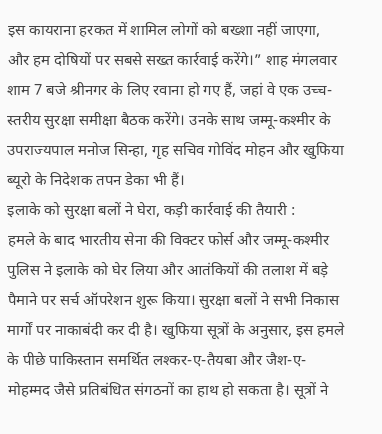इस कायराना हरकत में शामिल लोगों को बख्शा नहीं जाएगा, और हम दोषियों पर सबसे सख्त कार्रवाई करेंगे।” शाह मंगलवार शाम 7 बजे श्रीनगर के लिए रवाना हो गए हैं, जहां वे एक उच्च-स्तरीय सुरक्षा समीक्षा बैठक करेंगे। उनके साथ जम्मू-कश्मीर के उपराज्यपाल मनोज सिन्हा, गृह सचिव गोविंद मोहन और खुफिया ब्यूरो के निदेशक तपन डेका भी हैं।
इलाके को सुरक्षा बलों ने घेरा, कड़ी कार्रवाई की तैयारी :
हमले के बाद भारतीय सेना की विक्टर फोर्स और जम्मू-कश्मीर पुलिस ने इलाके को घेर लिया और आतंकियों की तलाश में बड़े पैमाने पर सर्च ऑपरेशन शुरू किया। सुरक्षा बलों ने सभी निकास मार्गों पर नाकाबंदी कर दी है। खुफिया सूत्रों के अनुसार, इस हमले के पीछे पाकिस्तान समर्थित लश्कर-ए-तैयबा और जैश-ए-मोहम्मद जैसे प्रतिबंधित संगठनों का हाथ हो सकता है। सूत्रों ने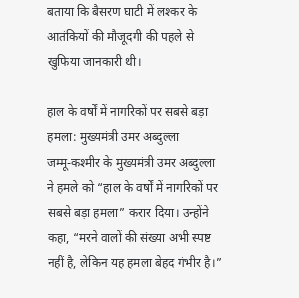बताया कि बैसरण घाटी में लश्कर के आतंकियों की मौजूदगी की पहले से खुफिया जानकारी थी।

हाल के वर्षों में नागरिकों पर सबसे बड़ा हमला: मुख्यमंत्री उमर अब्दुल्ला
जम्मू-कश्मीर के मुख्यमंत्री उमर अब्दुल्ला ने हमले को “हाल के वर्षों में नागरिकों पर सबसे बड़ा हमला” करार दिया। उन्होंने कहा, “मरने वालों की संख्या अभी स्पष्ट नहीं है, लेकिन यह हमला बेहद गंभीर है।”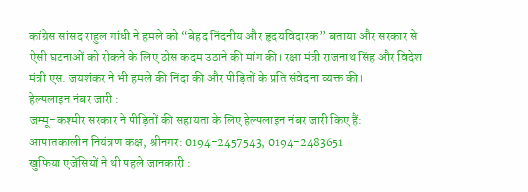कांग्रेस सांसद राहुल गांधी ने हमले को “बेहद निंदनीय और हृदयविदारक” बताया और सरकार से ऐसी घटनाओं को रोकने के लिए ठोस कदम उठाने की मांग की। रक्षा मंत्री राजनाथ सिंह और विदेश मंत्री एस. जयशंकर ने भी हमले की निंदा की और पीड़ितों के प्रति संवेदना व्यक्त की।
हेल्पलाइन नंबर जारी :
जम्मू-कश्मीर सरकार ने पीड़ितों की सहायता के लिए हेल्पलाइन नंबर जारी किए हैं:
आपातकालीन नियंत्रण कक्ष, श्रीनगर: 0194-2457543, 0194-2483651
खुफिया एजेंसियों ने थी पहले जानकारी :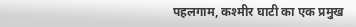पहलगाम, कश्मीर घाटी का एक प्रमुख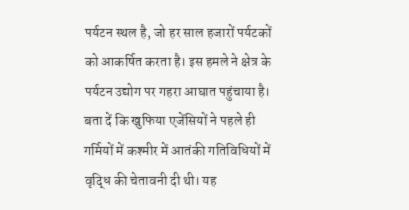पर्यटन स्थल है, जो हर साल हजारों पर्यटकों को आकर्षित करता है। इस हमले ने क्षेत्र के पर्यटन उद्योग पर गहरा आघात पहुंचाया है। बता दें कि खुफिया एजेंसियों ने पहले ही गर्मियों में कश्मीर में आतंकी गतिविधियों में वृद्धि की चेतावनी दी थी। यह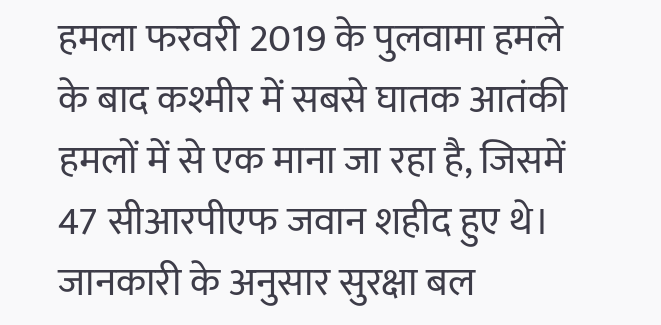हमला फरवरी 2019 के पुलवामा हमले के बाद कश्मीर में सबसे घातक आतंकी हमलों में से एक माना जा रहा है, जिसमें 47 सीआरपीएफ जवान शहीद हुए थे।
जानकारी के अनुसार सुरक्षा बल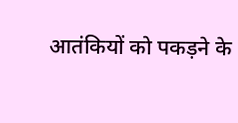आतंकियों को पकड़ने के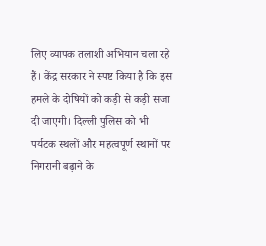लिए व्यापक तलाशी अभियान चला रहे हैं। केंद्र सरकार ने स्पष्ट किया है कि इस हमले के दोषियों को कड़ी से कड़ी सजा दी जाएगी। दिल्ली पुलिस को भी पर्यटक स्थलों और महत्वपूर्ण स्थानों पर निगरानी बढ़ाने के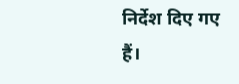निर्देश दिए गए हैं।